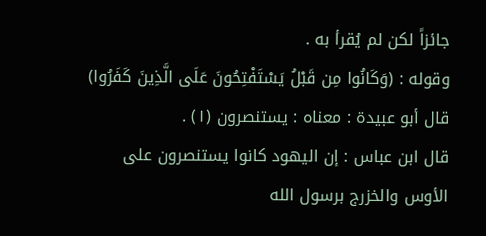جائزاً لکن لم یُقرأ به .
وقوله : (وَكَانُوا مِن قَبْلُ يَسْتَفْتِحُونَ عَلَى الَّذِينَ كَفَرُوا) قال أبو عبیدة : معناه : یستنصرون (١) .
قال ابن عباس : إن الیهود کانوا یستنصرون على الأوس والخزرج برسول الله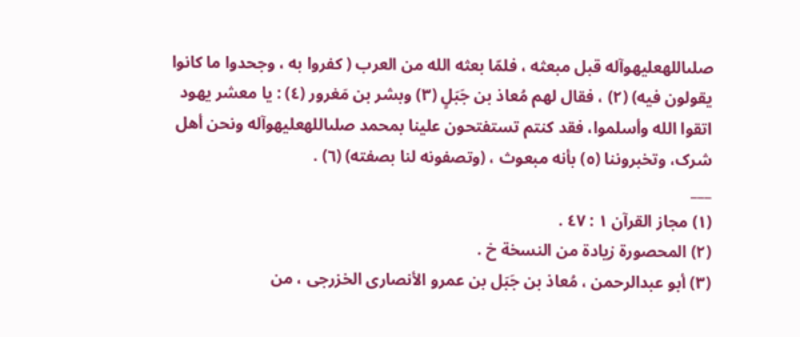صلىاللهعليهوآله قبل مبعثه ، فلمّا بعثه الله من العرب ( کفروا به ، وجحدوا ما کانوا یقولون فیه) (٢) ، فقال لهم مُعاذ بن جَبَلٍ (٣) وبشر بن مَغرور (٤) : یا معشر یهود اتقوا الله وأسلموا، فقد کنتم تستفتحون علینا بمحمد صلىاللهعليهوآله ونحن أهل شرک، وتخبروننا (٥) بأنه مبعوث ، (وتصفونه لنا بصفته) (٦) .
___
(١) مجاز القرآن ١ : ٤٧ .
(٢) المحصورة زیادة من النسخة خ .
(٣) أبو عبدالرحمن ، مُعاذ بن جَبَل بن عمرو الأنصاری الخزرجی ، من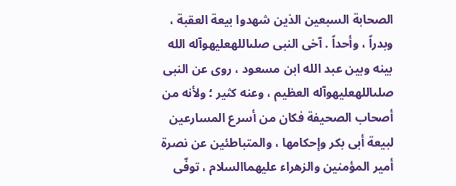الصحابة السبعین الذین شهدوا بیعة العقبة ، وبدراً ، وأحداً . آخى النبی صلىاللهعليهوآله الله بینه وبین عبد الله ابن مسعود ، روى عن النبی صلىاللهعليهوآله العظیم ، وعنه کثیر ؛ ولأنه من أصحاب الصحیفة فکان من أسرع المسارعین لبیعة أبی بکر وإحکامها ، والمتباطئین عن نصرة أمير المؤمنين والزهراء عليهماالسلام ، توفّی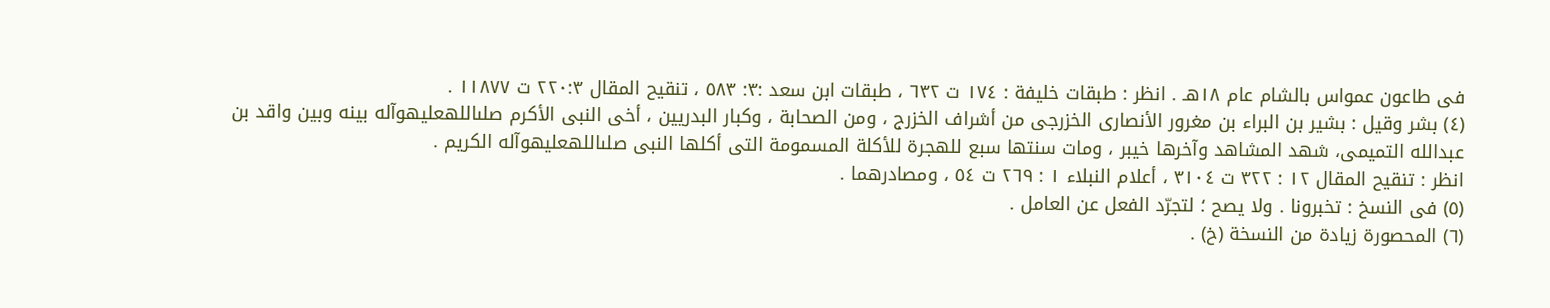فی طاعون عمواس بالشام عام ١٨هـ . انظر : طبقات خلیفة : ١٧٤ ت ٦٣٢ ، طبقات ابن سعد :٣: ٥٨٣ ، تنقیح المقال ٢٢٠:٣ ت ١١٨٧٧ .
(٤) بشر وقیل : بشیر بن البراء بن مغرور الأنصاری الخزرجی من أشراف الخزرج ، ومن الصحابة ، وکبار البدریین ، أخى النبی الأکرم صلىاللهعليهوآله بینه وبین واقد بن عبدالله التمیمی، شهد المشاهد وآخرها خیبر ، ومات سنتها سبع للهجرة للأکلة المسمومة التی أکلها النبی صلىاللهعليهوآله الکریم .
انظر : تنقیح المقال ١٢ : ٣٢٢ ت ٣١٠٤ ، أعلام النبلاء ١ : ٢٦٩ ت ٥٤ ، ومصادرهما .
(٥) فی النسخ : تخبرونا . ولا یصح ؛ لتجرّد الفعل عن العامل .
(٦) المحصورة زیادة من النسخة (خ) .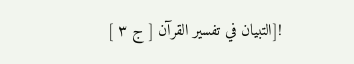![التبيان في تفسير القرآن [ ج ٣ ]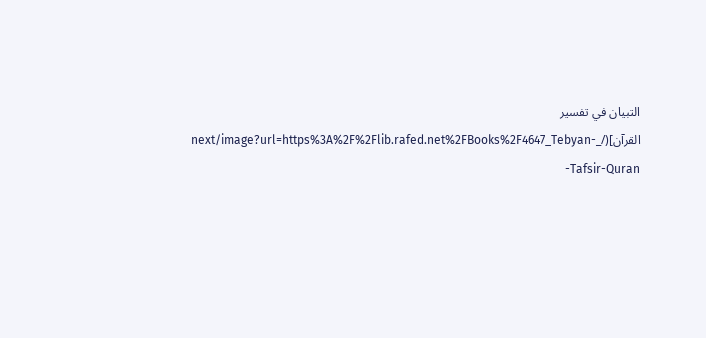التبيان في تفسير القرآن](/_next/image?url=https%3A%2F%2Flib.rafed.net%2FBooks%2F4647_Tebyan-Tafsir-Quran-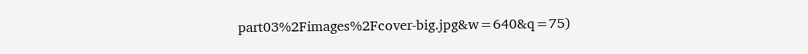part03%2Fimages%2Fcover-big.jpg&w=640&q=75)